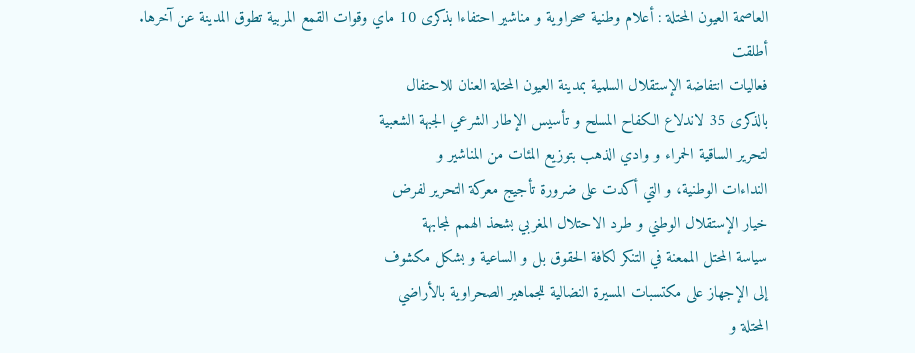العاصمة العيون المحتلة : أعلام وطنية صحراوية و مناشير احتفاءا بذكرى 10 ماي وقوات القمع المربية تطوق المدينة عن آخرها.
أطلقت
فعاليات انتفاضة الإستقلال السلمية بمدينة العيون المحتلة العنان للاحتفال
بالذكرى 35 لاندلاع الكفاح المسلح و تأسيس الإطار الشرعي الجبهة الشعبية
لتحرير الساقية الحمراء و وادي الذهب بتوزيع المئات من المناشير و
النداءات الوطنية، و التي أكدت على ضرورة تأجيج معركة التحرير لفرض
خيار الإستقلال الوطني و طرد الاحتلال المغربي بشحذ الهمم لمجابهة
سياسة المحتل الممعنة في التنكر لكافة الحقوق بل و الساعية و بشكل مكشوف
إلى الإجهاز على مكتسبات المسيرة النضالية للجماهير الصحراوية بالأراضي
المحتلة و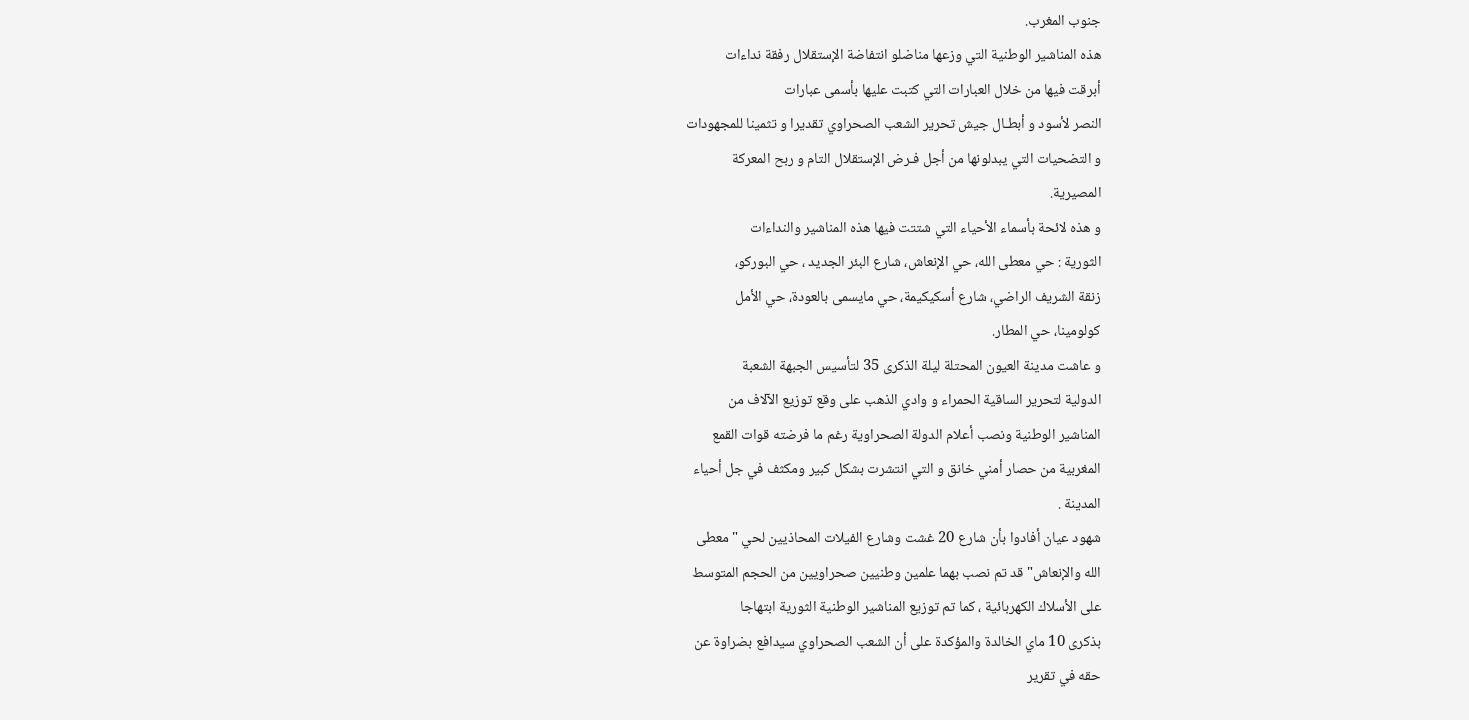جنوب المغرب.
هذه المناشير الوطنية التي وزعها مناضلو انتفاضة الإستقلال رفقة نداءات
أبرقت فيها من خلال العبارات التي كتبت عليها بأسمى عبارات
النصر لأسود و أبطـال جيش تحرير الشعب الصحراوي تقديرا و تثمينا للمجهودات
و التضحيات التي يبدلونها من أجل فـرض الإستقلال التام و ربح المعركة
المصيرية.
و هذه لائحة بأسماء الأحياء التي شتتت فيها هذه المناشير والنداءات
الثورية : حي معطى الله، حي الإنعاش، شارع البئر الجديد ، حي البوركو،
زنقة الشريف الراضي، شارع أسكيكيمة، حي مايسمى بالعودة، حي الأمل
كولومينا، حي المطار.
و عاشت مدينة العيون المحتلة ليلة الذكرى 35 لتأسيس الجبهة الشعبة
الدولية لتحرير الساقية الحمراء و وادي الذهب على وقع توزيع الآلاف من
المناشير الوطنية ونصب أعلام الدولة الصحراوية رغم ما فرضته قوات القمع
المغربية من حصار أمني خانق و التي انتشرت بشكل كبير ومكثف في جل أحياء
المدينة .
شهود عيان أفادوا بأن شارع 20 غشت وشارع الفيلات المحاذيين لحي " معطى
الله والإنعاش" قد تم نصب بهما علمين وطنيين صحراويين من الحجم المتوسط
على الأسلاك الكهربائية ، كما تم توزيع المناشير الوطنية الثورية ابتهاجا
بذكرى 10 ماي الخالدة والمؤكدة على أن الشعب الصحراوي سيدافع بضراوة عن
حقه في تقرير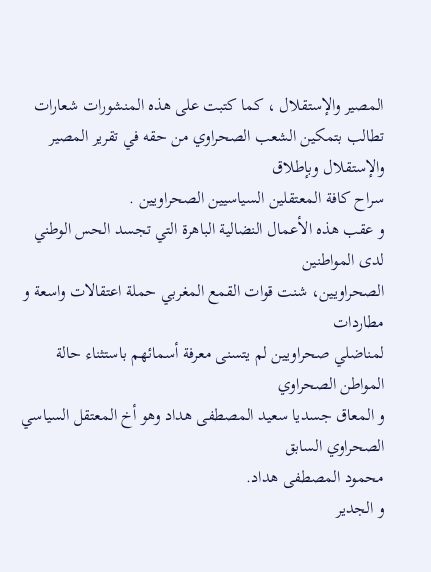المصير والإستقلال ، كما كتبت على هذه المنشورات شعارات
تطالب بتمكين الشعب الصحراوي من حقه في تقرير المصير والإستقلال وبإطلاق
سراح كافة المعتقلين السياسيين الصحراويين .
و عقب هذه الأعمال النضالية الباهرة التي تجسد الحس الوطني لدى المواطنين
الصحراويين، شنت قوات القمع المغربي حملة اعتقالات واسعة و مطاردات
لمناضلي صحراويين لم يتسنى معرفة أسمائهم باستثناء حالة المواطن الصحراوي
و المعاق جسديا سعيد المصطفى هداد وهو أخ المعتقل السياسي الصحراوي السابق
محمود المصطفى هداد.
و الجدير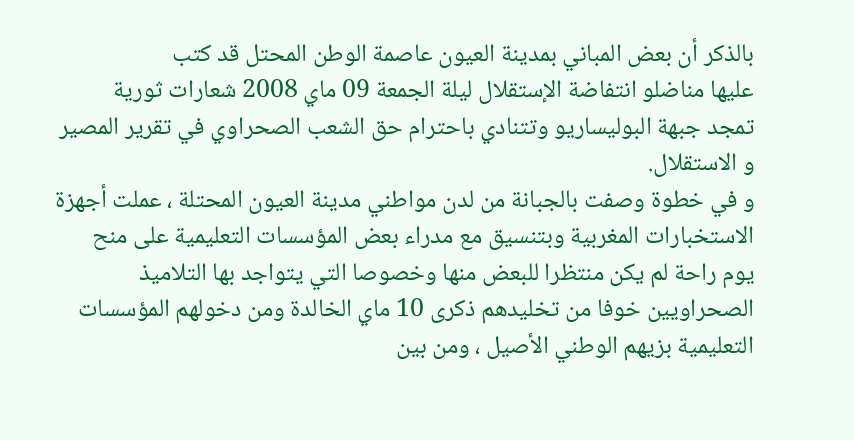بالذكر أن بعض المباني بمدينة العيون عاصمة الوطن المحتل قد كتب
عليها مناضلو انتفاضة الإستقلال ليلة الجمعة 09 ماي 2008 شعارات ثورية
تمجد جبهة البوليساريو وتتنادي باحترام حق الشعب الصحراوي في تقرير المصير
و الاستقلال.
و في خطوة وصفت بالجبانة من لدن مواطني مدينة العيون المحتلة ، عملت أجهزة
الاستخبارات المغربية وبتنسيق مع مدراء بعض المؤسسات التعليمية على منح
يوم راحة لم يكن منتظرا للبعض منها وخصوصا التي يتواجد بها التلاميذ
الصحراويين خوفا من تخليدهم ذكرى 10 ماي الخالدة ومن دخولهم المؤسسات
التعليمية بزيهم الوطني الأصيل ، ومن بين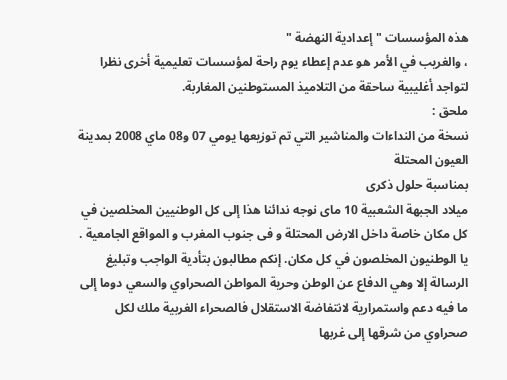هذه المؤسسات " إعدادية النهضة "
، والغريب في الأمر هو عدم إعطاء يوم راحة لمؤسسات تعليمية أخرى نظرا
لتواجد أغليبية ساحقة من التلاميذ المستوطنين المغاربة.
ملحق :
نسخة من النداءات والمناشير التي تم توزيعها يومي 07 و08 ماي 2008 بمدينة العيون المحتلة
بمناسبة حلول ذكرى
ميلاد الجبهة الشعبية 10 ماى نوجه ندائنا هذا إلى كل الوطنيين المخلصين في
كل مكان خاصة داخل الارض المحتلة و فى جنوب المغرب و المواقع الجامعية .
يا الوطنيون المخلصون في كل مكان. إنكم مطالبون بتأدية الواجب وتبليغ
الرسالة إلا وهي الدفاع عن الوطن وحرية المواطن الصحراوي والسعي دوما إلى
ما فيه دعم واستمرارية لانتفاضة الاستقلال فالصحراء الغربية ملك لكل
صحراوي من شرقها إلى غربها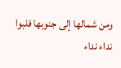ومن شمالها إلى جنوبها فلبوا نداء نداء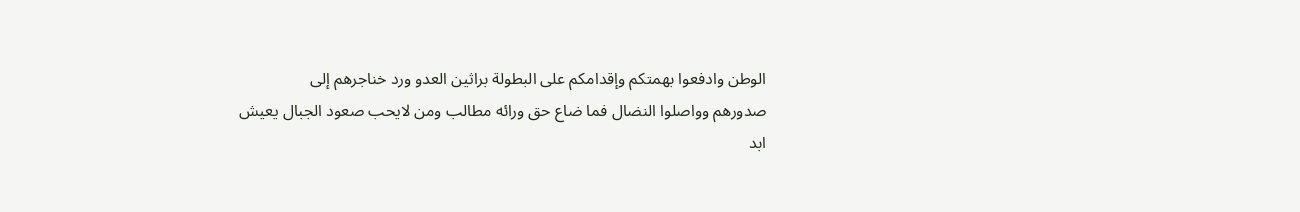الوطن وادفعوا بهمتكم وإقدامكم على البطولة براثين العدو ورد خناجرهم إلى
صدورهم وواصلوا النضال فما ضاع حق ورائه مطالب ومن لايحب صعود الجبال يعيش
ابد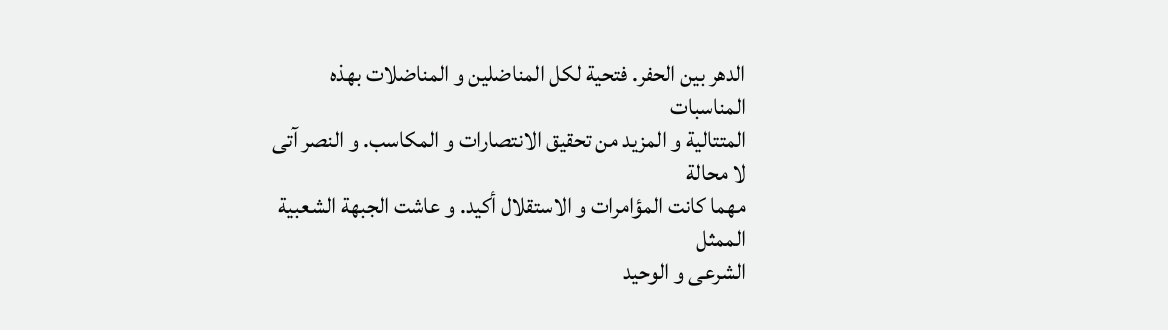الدهر بين الحفر. فتحية لكل المناضلين و المناضلات بهذه المناسبات
المتتالية و المزيد من تحقيق الانتصارات و المكاسب. و النصر آتى لا محالة
مهما كانت المؤامرات و الاستقلال أكيد. و عاشت الجبهة الشعبية الممثل
الشرعى و الوحيد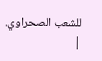للشعب الصحراوي.
|